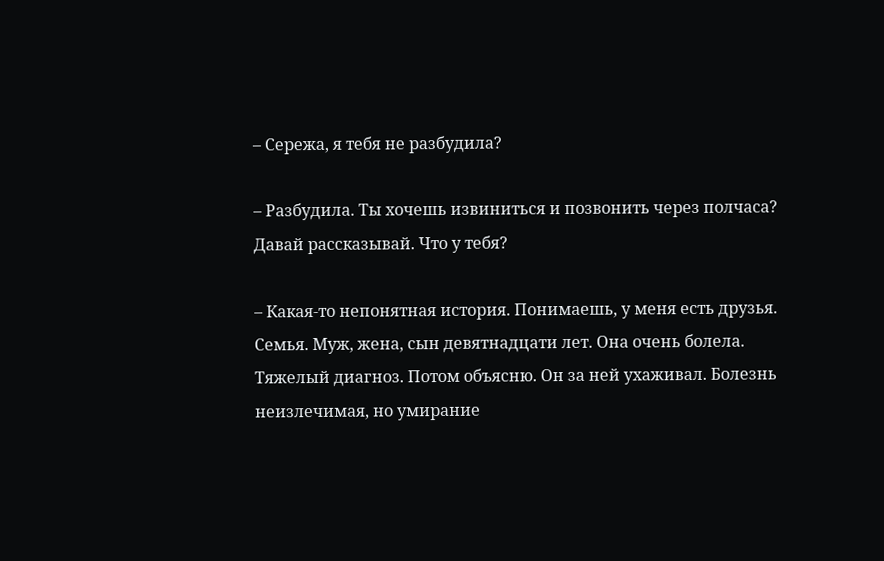– Сережа, я тебя не разбудила?

– Разбудила. Ты хочешь извиниться и позвонить через полчаса? Давай рассказывай. Что у тебя?

– Какая-то непонятная история. Понимаешь, у меня есть друзья. Семья. Муж, жена, сын девятнадцати лет. Она очень болела. Тяжелый диагноз. Потом объясню. Он за ней ухаживал. Болезнь неизлечимая, но умирание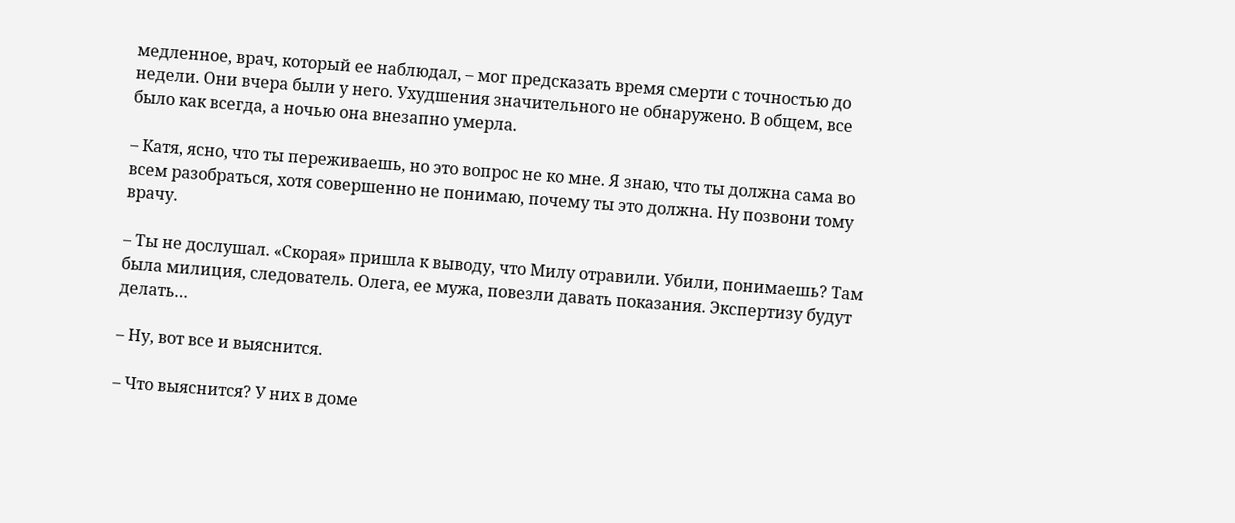медленное, врач, который ее наблюдал, – мог предсказать время смерти с точностью до недели. Они вчера были у него. Ухудшения значительного не обнаружено. В общем, все было как всегда, а ночью она внезапно умерла.

– Катя, ясно, что ты переживаешь, но это вопрос не ко мне. Я знаю, что ты должна сама во всем разобраться, хотя совершенно не понимаю, почему ты это должна. Ну позвони тому врачу.

– Ты не дослушал. «Скорая» пришла к выводу, что Милу отравили. Убили, понимаешь? Там была милиция, следователь. Олега, ее мужа, повезли давать показания. Экспертизу будут делать…

– Ну, вот все и выяснится.

– Что выяснится? У них в доме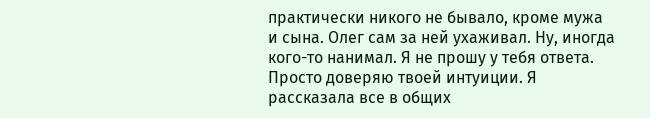практически никого не бывало, кроме мужа и сына. Олег сам за ней ухаживал. Ну, иногда кого-то нанимал. Я не прошу у тебя ответа. Просто доверяю твоей интуиции. Я рассказала все в общих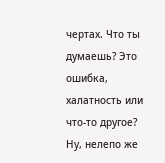чертах. Что ты думаешь? Это ошибка, халатность или что-то другое? Ну, нелепо же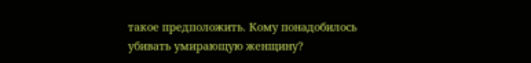такое предположить. Кому понадобилось убивать умирающую женщину?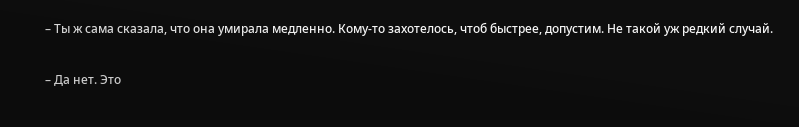– Ты ж сама сказала, что она умирала медленно. Кому-то захотелось, чтоб быстрее, допустим. Не такой уж редкий случай.

– Да нет. Это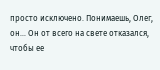просто исключено. Понимаешь, Олег, он… Он от всего на свете отказался, чтобы ее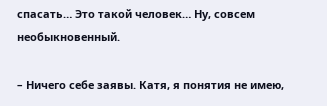спасать… Это такой человек… Ну, совсем необыкновенный.

– Ничего себе заявы. Катя, я понятия не имею,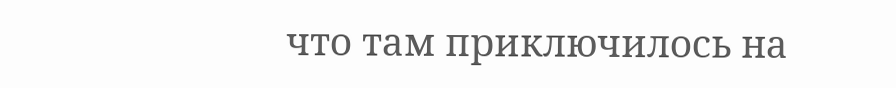что там приключилось на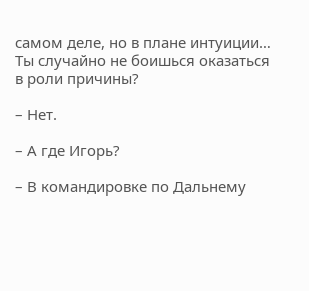самом деле, но в плане интуиции… Ты случайно не боишься оказаться в роли причины?

– Нет.

– А где Игорь?

– В командировке по Дальнему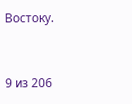Востоку.



9 из 206